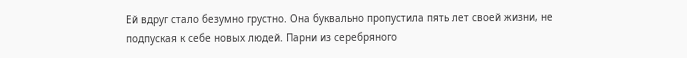Ей вдруг стало безумно грустно. Она буквально пропустила пять лет своей жизни, не подпуская к себе новых людей. Парни из серебряного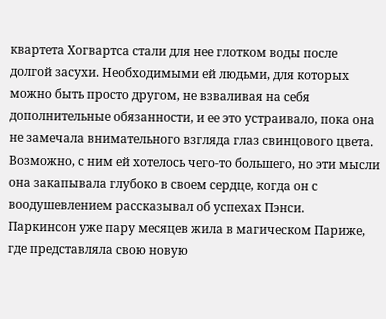квартета Хогвартса стали для нее глотком воды после долгой засухи. Необходимыми ей людьми, для которых можно быть просто другом, не взваливая на себя дополнительные обязанности, и ее это устраивало, пока она не замечала внимательного взгляда глаз свинцового цвета. Возможно, с ним ей хотелось чего-то большего, но эти мысли она закапывала глубоко в своем сердце, когда он с воодушевлением рассказывал об успехах Пэнси.
Паркинсон уже пару месяцев жила в магическом Париже, где представляла свою новую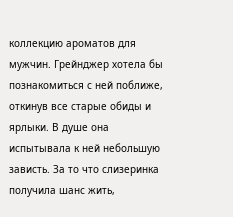коллекцию ароматов для мужчин. Грейнджер хотела бы познакомиться с ней поближе, откинув все старые обиды и ярлыки. В душе она испытывала к ней небольшую зависть. За то что слизеринка получила шанс жить,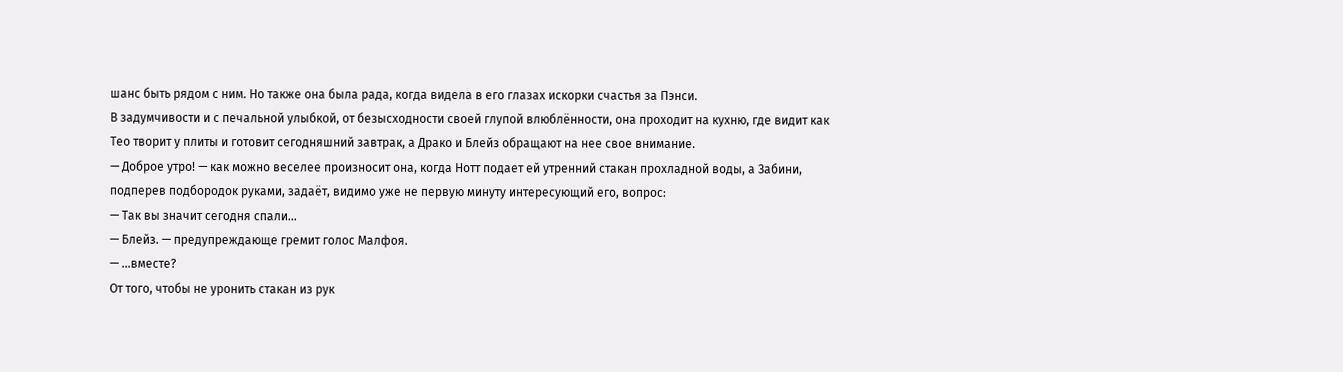шанс быть рядом с ним. Но также она была рада, когда видела в его глазах искорки счастья за Пэнси.
В задумчивости и с печальной улыбкой, от безысходности своей глупой влюблённости, она проходит на кухню, где видит как Тео творит у плиты и готовит сегодняшний завтрак, а Драко и Блейз обращают на нее свое внимание.
— Доброе утро! — как можно веселее произносит она, когда Нотт подает ей утренний стакан прохладной воды, а Забини, подперев подбородок руками, задаёт, видимо уже не первую минуту интересующий его, вопрос:
— Так вы значит сегодня спали…
— Блейз. — предупреждающе гремит голос Малфоя.
— …вместе?
От того, чтобы не уронить стакан из рук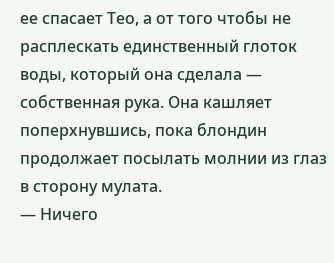ее спасает Тео, а от того чтобы не расплескать единственный глоток воды, который она сделала — собственная рука. Она кашляет поперхнувшись, пока блондин продолжает посылать молнии из глаз в сторону мулата.
— Ничего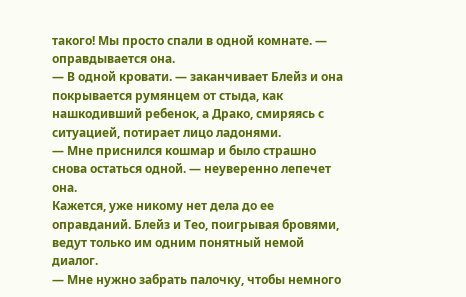такого! Мы просто спали в одной комнате. — оправдывается она.
— В одной кровати. — заканчивает Блейз и она покрывается румянцем от стыда, как нашкодивший ребенок, а Драко, смиряясь с ситуацией, потирает лицо ладонями.
— Мне приснился кошмар и было страшно снова остаться одной. — неуверенно лепечет она.
Кажется, уже никому нет дела до ее оправданий. Блейз и Тео, поигрывая бровями, ведут только им одним понятный немой диалог.
— Мне нужно забрать палочку, чтобы немного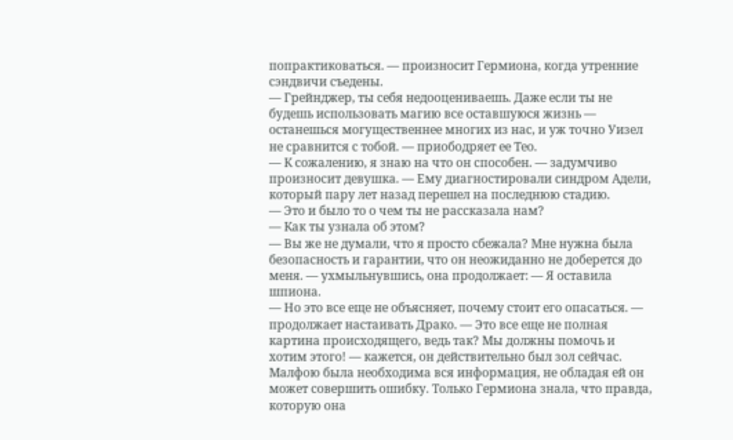попрактиковаться. — произносит Гермиона, когда утренние сэндвичи съедены.
— Грейнджер, ты себя недооцениваешь. Даже если ты не будешь использовать магию все оставшуюся жизнь — останешься могущественнее многих из нас, и уж точно Уизел не сравнится с тобой. — приободряет ее Тео.
— К сожалению, я знаю на что он способен. — задумчиво произносит девушка. — Ему диагностировали синдром Адели, который пару лет назад перешел на последнюю стадию.
— Это и было то о чем ты не рассказала нам?
— Как ты узнала об этом?
— Вы же не думали, что я просто сбежала? Мне нужна была безопасность и гарантии, что он неожиданно не доберется до меня. — ухмыльнувшись, она продолжает: — Я оставила шпиона.
— Но это все еще не объясняет, почему стоит его опасаться. — продолжает настаивать Драко. — Это все еще не полная картина происходящего, ведь так? Мы должны помочь и хотим этого! — кажется, он действительно был зол сейчас. Малфою была необходима вся информация, не обладая ей он может совершить ошибку. Только Гермиона знала, что правда, которую она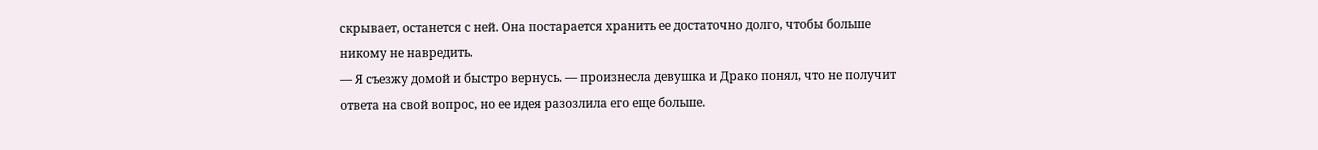скрывает, останется с ней. Она постарается хранить ее достаточно долго, чтобы больше никому не навредить.
— Я съезжу домой и быстро вернусь. — произнесла девушка и Драко понял, что не получит ответа на свой вопрос, но ее идея разозлила его еще больше.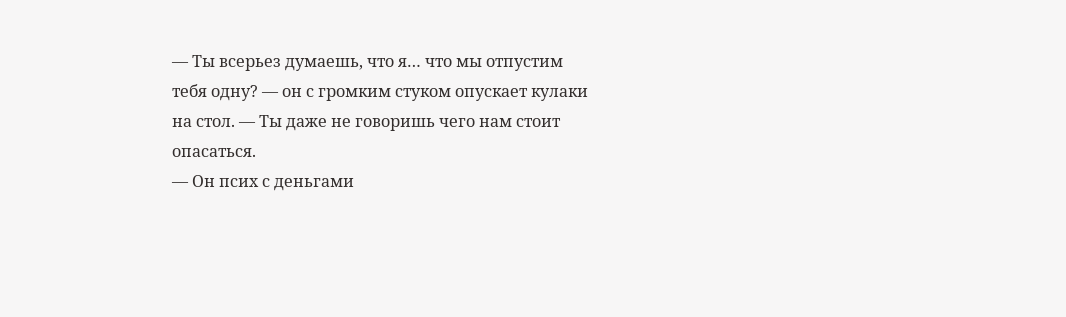— Ты всерьез думаешь, что я… что мы отпустим тебя одну? — он с громким стуком опускает кулаки на стол. — Ты даже не говоришь чего нам стоит опасаться.
— Он псих с деньгами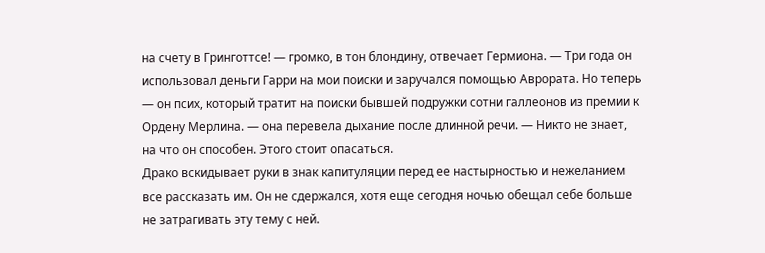на счету в Гринготтсе! — громко, в тон блондину, отвечает Гермиона. — Три года он использовал деньги Гарри на мои поиски и заручался помощью Аврората. Но теперь — он псих, который тратит на поиски бывшей подружки сотни галлеонов из премии к Ордену Мерлина. — она перевела дыхание после длинной речи. — Никто не знает, на что он способен. Этого стоит опасаться.
Драко вскидывает руки в знак капитуляции перед ее настырностью и нежеланием все рассказать им. Он не сдержался, хотя еще сегодня ночью обещал себе больше не затрагивать эту тему с ней.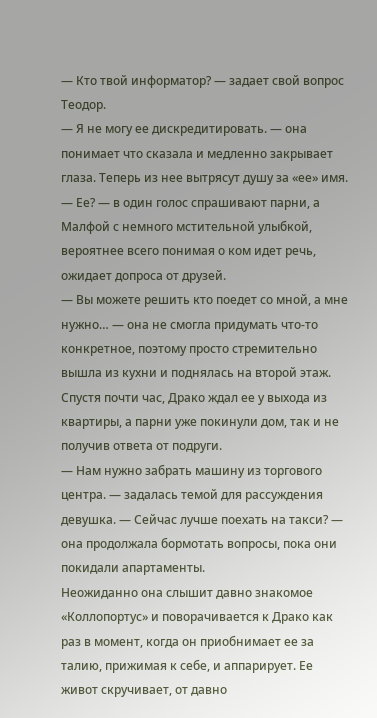— Кто твой информатор? — задает свой вопрос Теодор.
— Я не могу ее дискредитировать. — она понимает что сказала и медленно закрывает глаза. Теперь из нее вытрясут душу за «ее» имя.
— Ее? — в один голос спрашивают парни, а Малфой с немного мстительной улыбкой, вероятнее всего понимая о ком идет речь, ожидает допроса от друзей.
— Вы можете решить кто поедет со мной, а мне нужно… — она не смогла придумать что-то конкретное, поэтому просто стремительно вышла из кухни и поднялась на второй этаж.
Спустя почти час, Драко ждал ее у выхода из квартиры, а парни уже покинули дом, так и не получив ответа от подруги.
— Нам нужно забрать машину из торгового центра. — задалась темой для рассуждения девушка. — Сейчас лучше поехать на такси? — она продолжала бормотать вопросы, пока они покидали апартаменты.
Неожиданно она слышит давно знакомое «Коллопортус» и поворачивается к Драко как раз в момент, когда он приобнимает ее за талию, прижимая к себе, и аппарирует. Ее живот скручивает, от давно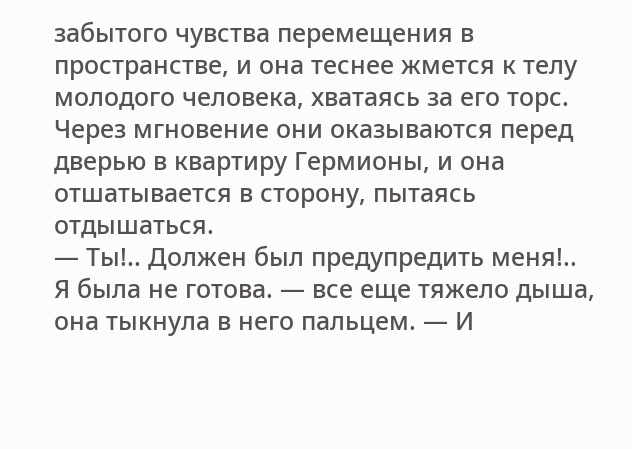забытого чувства перемещения в пространстве, и она теснее жмется к телу молодого человека, хватаясь за его торс.
Через мгновение они оказываются перед дверью в квартиру Гермионы, и она отшатывается в сторону, пытаясь отдышаться.
— Ты!.. Должен был предупредить меня!.. Я была не готова. — все еще тяжело дыша, она тыкнула в него пальцем. — И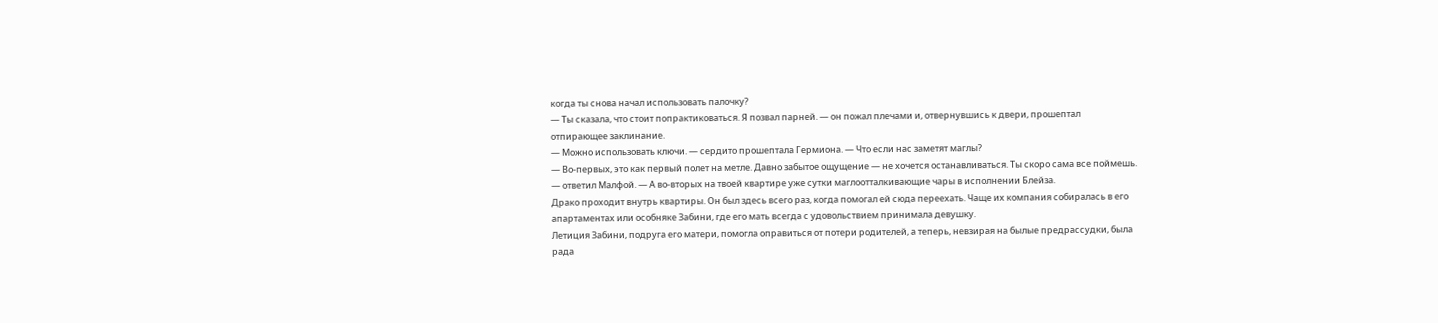когда ты снова начал использовать палочку?
— Ты сказала, что стоит попрактиковаться. Я позвал парней. — он пожал плечами и, отвернувшись к двери, прошептал отпирающее заклинание.
— Можно использовать ключи. — сердито прошептала Гермиона. — Что если нас заметят маглы?
— Во-первых, это как первый полет на метле. Давно забытое ощущение — не хочется останавливаться. Ты скоро сама все поймешь. — ответил Малфой. — А во-вторых на твоей квартире уже сутки маглоотталкивающие чары в исполнении Блейза.
Драко проходит внутрь квартиры. Он был здесь всего раз, когда помогал ей сюда переехать. Чаще их компания собиралась в его апартаментах или особняке Забини, где его мать всегда с удовольствием принимала девушку.
Летиция Забини, подруга его матери, помогла оправиться от потери родителей, а теперь, невзирая на былые предрассудки, была рада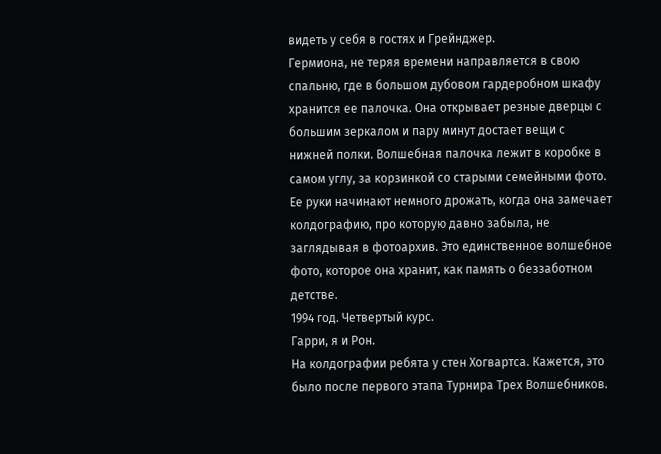видеть у себя в гостях и Грейнджер.
Гермиона, не теряя времени направляется в свою спальню, где в большом дубовом гардеробном шкафу хранится ее палочка. Она открывает резные дверцы с большим зеркалом и пару минут достает вещи с нижней полки. Волшебная палочка лежит в коробке в самом углу, за корзинкой со старыми семейными фото.
Ее руки начинают немного дрожать, когда она замечает колдографию, про которую давно забыла, не заглядывая в фотоархив. Это единственное волшебное фото, которое она хранит, как память о беззаботном детстве.
1994 год. Четвертый курс.
Гарри, я и Рон.
На колдографии ребята у стен Хогвартса. Кажется, это было после первого этапа Турнира Трех Волшебников.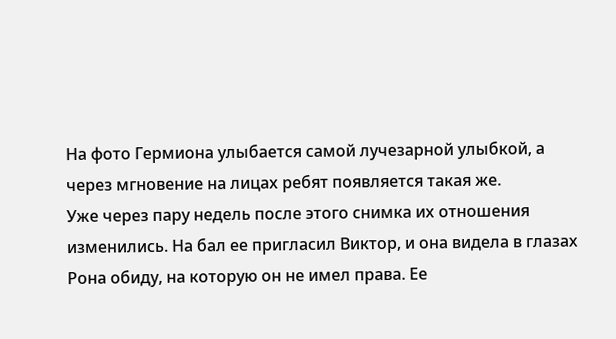На фото Гермиона улыбается самой лучезарной улыбкой, а через мгновение на лицах ребят появляется такая же.
Уже через пару недель после этого снимка их отношения изменились. На бал ее пригласил Виктор, и она видела в глазах Рона обиду, на которую он не имел права. Ее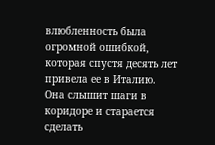влюбленность была огромной ошибкой, которая спустя десять лет привела ее в Италию.
Она слышит шаги в коридоре и старается сделать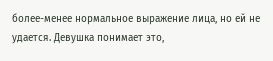более-менее нормальное выражение лица, но ей не удается. Девушка понимает это,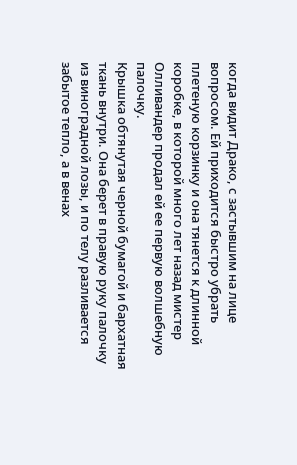когда видит Драко, с застывшим на лице вопросом. Ей приходится быстро убрать плетеную корзинку и она тянется к длинной коробке, в которой много лет назад мистер Олливандер продал ей ее первую волшебную палочку.
Крышка обтянутая черной бумагой и бархатная ткань внутри. Она берет в правую руку палочку из виноградной лозы, и по телу разливается забытое тепло, а в венах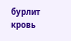бурлит кровь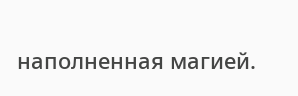наполненная магией.